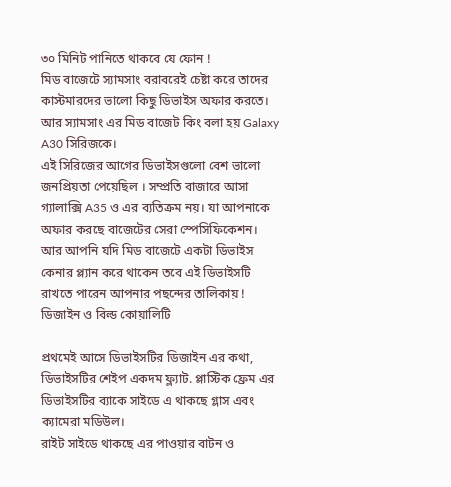৩০ মিনিট পানিতে থাকবে যে ফোন !
মিড বাজেটে স্যামসাং বরাবরেই চেষ্টা করে তাদের কাস্টমারদের ভালো কিছু ডিভাইস অফার করতে। আর স্যামসাং এর মিড বাজেট কিং বলা হয় Galaxy A30 সিরিজকে।
এই সিরিজের আগের ডিভাইসগুলো বেশ ভালো জনপ্রিয়তা পেয়েছিল । সম্প্রতি বাজারে আসা গ্যালাক্সি A35 ও এর ব্যতিক্রম নয়। যা আপনাকে অফার করছে বাজেটের সেরা স্পেসিফিকেশন।
আর আপনি যদি মিড বাজেটে একটা ডিভাইস কেনার প্ল্যান করে থাকেন তবে এই ডিভাইসটি রাখতে পারেন আপনার পছন্দের তালিকায় !
ডিজাইন ও বিল্ড কোয়ালিটি

প্রথমেই আসে ডিভাইসটির ডিজাইন এর কথা, ডিভাইসটির শেইপ একদম ফ্ল্যাট. প্লাস্টিক ফ্রেম এর ডিভাইসটির ব্যাকে সাইডে এ থাকছে গ্লাস এবং ক্যামেরা মডিউল।
রাইট সাইডে থাকছে এর পাওয়ার বাটন ও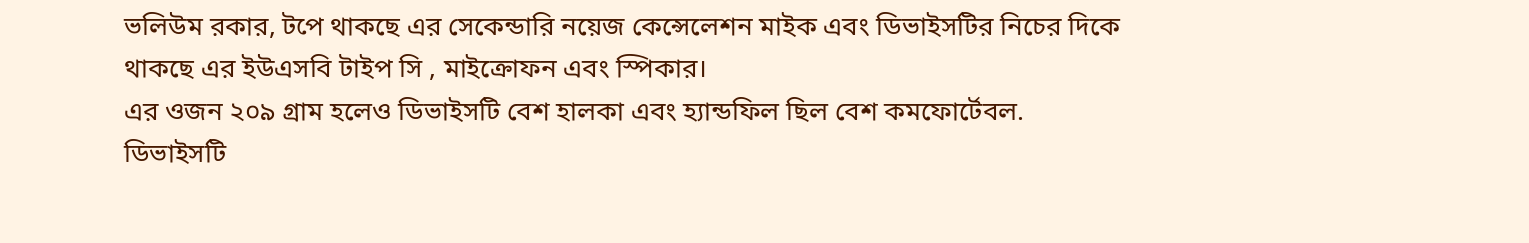ভলিউম রকার, টপে থাকছে এর সেকেন্ডারি নয়েজ কেন্সেলেশন মাইক এবং ডিভাইসটির নিচের দিকে থাকছে এর ইউএসবি টাইপ সি , মাইক্রোফন এবং স্পিকার।
এর ওজন ২০৯ গ্রাম হলেও ডিভাইসটি বেশ হালকা এবং হ্যান্ডফিল ছিল বেশ কমফোর্টেবল.
ডিভাইসটি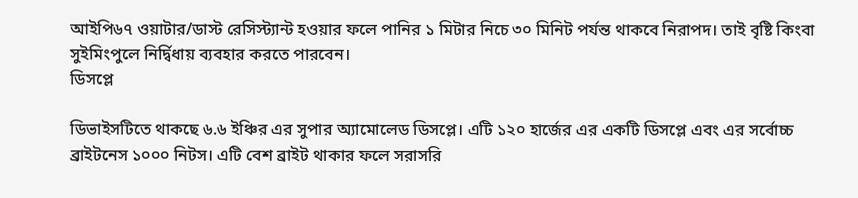আইপি৬৭ ওয়াটার/ডাস্ট রেসিস্ট্যান্ট হওয়ার ফলে পানির ১ মিটার নিচে ৩০ মিনিট পর্যন্ত থাকবে নিরাপদ। তাই বৃষ্টি কিংবা সুইমিংপুলে নির্দ্বিধায় ব্যবহার করতে পারবেন।
ডিসপ্লে

ডিভাইসটিতে থাকছে ৬.৬ ইঞ্চির এর সুপার অ্যামোলেড ডিসপ্লে। এটি ১২০ হার্জের এর একটি ডিসপ্লে এবং এর সর্বোচ্চ ব্রাইটনেস ১০০০ নিটস। এটি বেশ ব্রাইট থাকার ফলে সরাসরি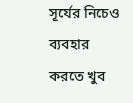সূর্যের নিচেও ব্যবহার করতে খুব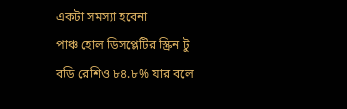একটা সমস্যা হবেনা
পাঞ্চ হোল ডিসপ্লেটির স্ক্রিন টু বডি রেশিও ৮৪.৮% যার বলে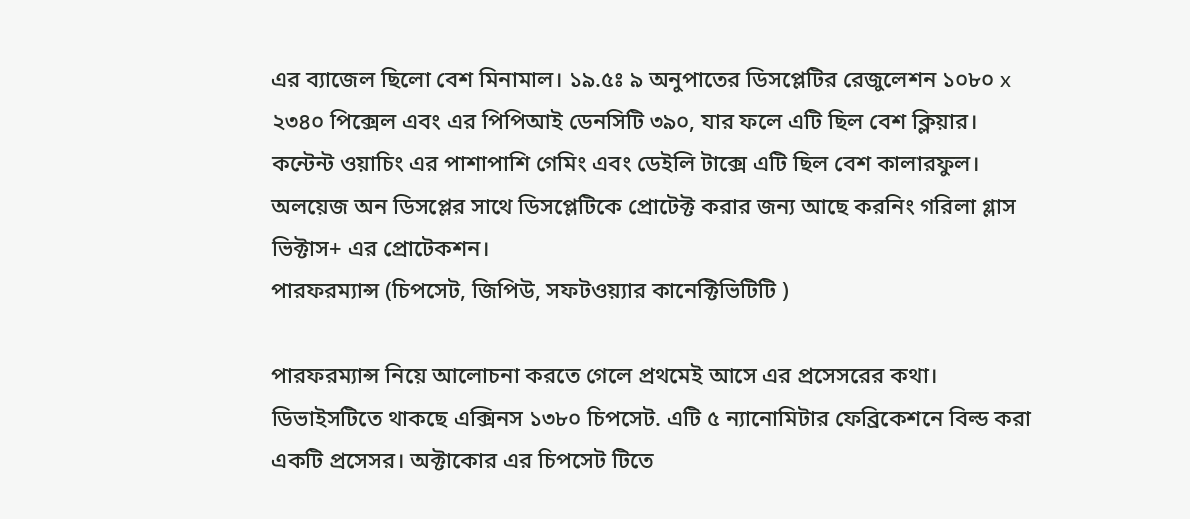এর ব্যাজেল ছিলো বেশ মিনামাল। ১৯.৫ঃ ৯ অনুপাতের ডিসপ্লেটির রেজুলেশন ১০৮০ x ২৩৪০ পিক্সেল এবং এর পিপিআই ডেনসিটি ৩৯০, যার ফলে এটি ছিল বেশ ক্লিয়ার।
কন্টেন্ট ওয়াচিং এর পাশাপাশি গেমিং এবং ডেইলি টাক্সে এটি ছিল বেশ কালারফুল। অলয়েজ অন ডিসপ্লের সাথে ডিসপ্লেটিকে প্রোটেক্ট করার জন্য আছে করনিং গরিলা গ্লাস ভিক্টাস+ এর প্রোটেকশন।
পারফরম্যান্স (চিপসেট, জিপিউ, সফটওয়্যার কানেক্টিভিটিটি )

পারফরম্যান্স নিয়ে আলোচনা করতে গেলে প্রথমেই আসে এর প্রসেসরের কথা। ডিভাইসটিতে থাকছে এক্সিনস ১৩৮০ চিপসেট. এটি ৫ ন্যানোমিটার ফেব্রিকেশনে বিল্ড করা একটি প্রসেসর। অক্টাকোর এর চিপসেট টিতে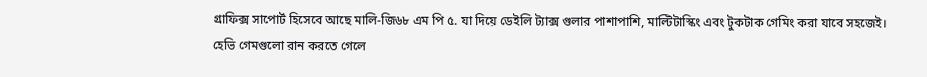গ্রাফিক্স সাপোর্ট হিসেবে আছে মালি-জি৬৮ এম পি ৫. যা দিয়ে ডেইলি ট্যাক্স গুলার পাশাপাশি, মাল্টিটাস্কিং এবং টুকটাক গেমিং করা যাবে সহজেই।
হেভি গেমগুলো রান করতে গেলে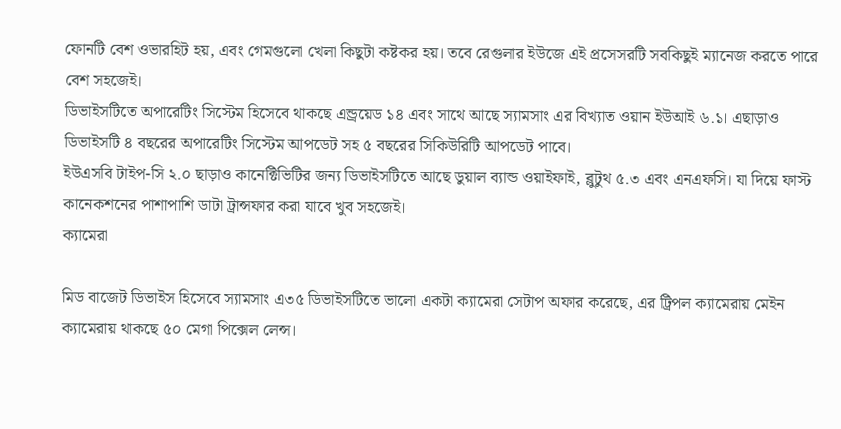ফোনটি বেশ ওভারহিট হয়, এবং গেমগুলো খেলা কিছুটা কষ্টকর হয়। তবে রেগুলার ইউজে এই প্রসেসরটি সবকিছুই ম্যানেজ করতে পারে বেশ সহজেই।
ডিভাইসটিতে অপারেটিং সিস্টেম হিসেবে থাকছে এন্ড্রয়েড ১৪ এবং সাথে আছে স্যামসাং এর বিখ্যাত ওয়ান ইউআই ৬.১। এছাড়াও ডিভাইসটি ৪ বছরের অপারেটিং সিস্টেম আপডেট সহ ৫ বছরের সিকিউরিটি আপডেট পাবে।
ইউএসবি টাইপ-সি ২.০ ছাড়াও কানেক্টিভিটির জন্য ডিভাইসটিতে আছে ডুয়াল ব্যান্ড ওয়াইফাই, ব্লুটুথ ৫.৩ এবং এনএফসি। যা দিয়ে ফাস্ট কানেকশনের পাশাপাশি ডাটা ট্রান্সফার করা যাবে খুব সহজেই।
ক্যামেরা

মিড বাজেট ডিভাইস হিসেবে স্যামসাং এ৩৫ ডিভাইসটিতে ভালো একটা ক্যামেরা সেটাপ অফার করেছে, এর ট্রিপল ক্যামেরায় মেইন ক্যামেরায় থাকছে ৫০ মেগা পিক্সেল লেন্স।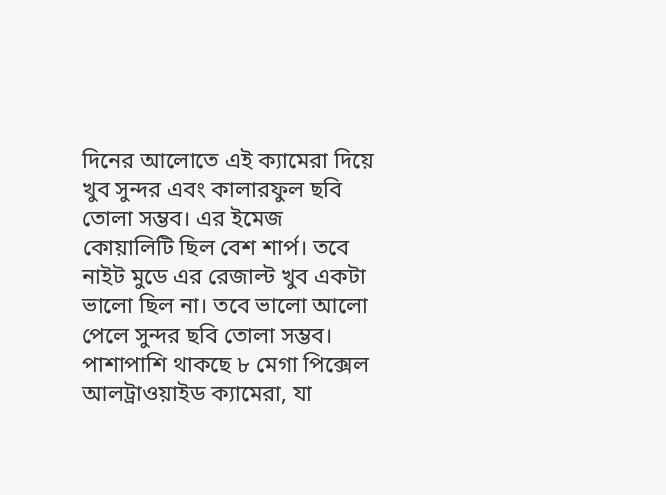দিনের আলোতে এই ক্যামেরা দিয়ে খুব সুন্দর এবং কালারফুল ছবি তোলা সম্ভব। এর ইমেজ কোয়ালিটি ছিল বেশ শার্প। তবে নাইট মুডে এর রেজাল্ট খুব একটা ভালো ছিল না। তবে ভালো আলো পেলে সুন্দর ছবি তোলা সম্ভব।
পাশাপাশি থাকছে ৮ মেগা পিক্সেল আলট্রাওয়াইড ক্যামেরা, যা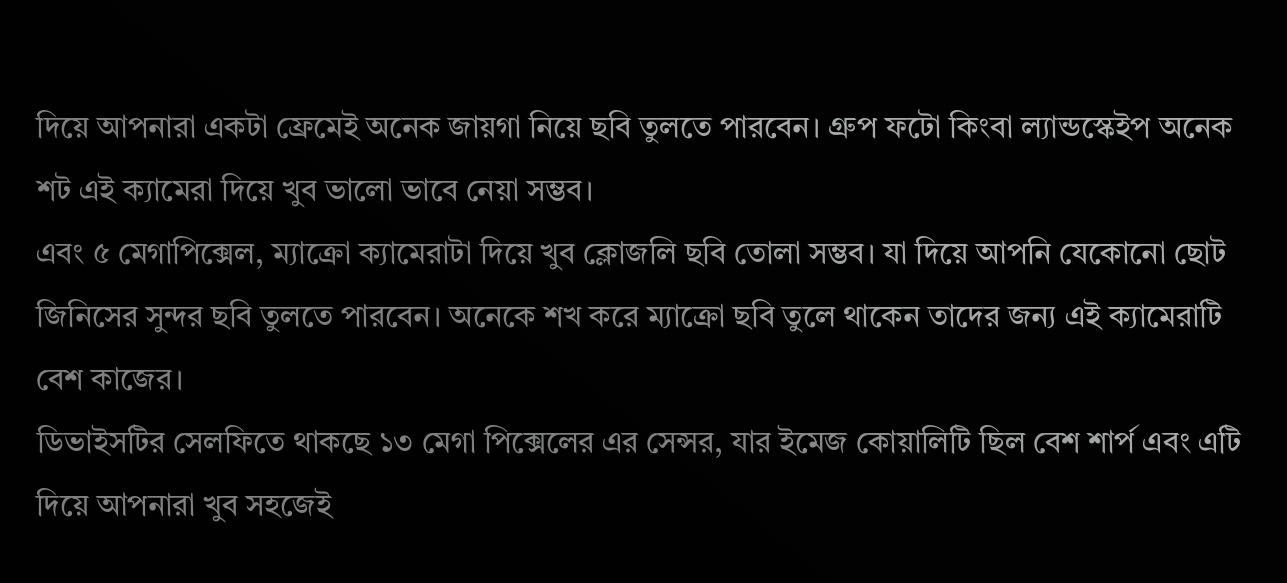দিয়ে আপনারা একটা ফ্রেমেই অনেক জায়গা নিয়ে ছবি তুলতে পারবেন। গ্রুপ ফটো কিংবা ল্যান্ডস্কেইপ অনেক শট এই ক্যামেরা দিয়ে খুব ভালো ভাবে নেয়া সম্ভব।
এবং ৫ মেগাপিক্সেল, ম্যাক্রো ক্যামেরাটা দিয়ে খুব ক্লোজলি ছবি তোলা সম্ভব। যা দিয়ে আপনি যেকোনো ছোট জিনিসের সুন্দর ছবি তুলতে পারবেন। অনেকে শখ করে ম্যাক্রো ছবি তুলে থাকেন তাদের জন্য এই ক্যামেরাটি বেশ কাজের।
ডিভাইসটির সেলফিতে থাকছে ১৩ মেগা পিক্সেলের এর সেন্সর, যার ইমেজ কোয়ালিটি ছিল বেশ শার্প এবং এটি দিয়ে আপনারা খুব সহজেই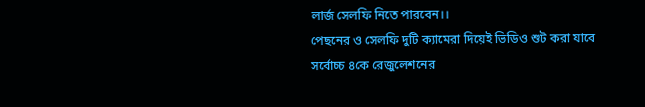লার্জ সেলফি নিতে পারবেন।।
পেছনের ও সেলফি দুটি ক্যামেরা দিয়েই ভিডিও শুট করা যাবে সর্বোচ্চ ৪কে রেজুলেশনের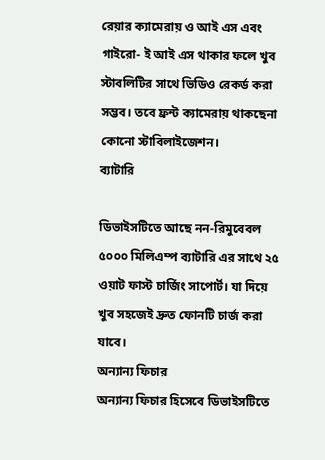রেয়ার ক্যামেরায় ও আই এস এবং গাইরো- ই আই এস থাকার ফলে খুব স্টাবলিটির সাথে ভিডিও রেকর্ড করা সম্ভব। তবে ফ্রন্ট ক্যামেরায় থাকছেনা কোনো স্টাবিলাইজেশন।
ব্যাটারি

ডিভাইসটিতে আছে নন-রিমুবেবল ৫০০০ মিলিএম্প ব্যাটারি এর সাথে ২৫ ওয়াট ফাস্ট চার্জিং সাপোর্ট। যা দিয়ে খুব সহজেই দ্রুত ফোনটি চার্জ করা যাবে।
অন্যান্য ফিচার
অন্যান্য ফিচার হিসেবে ডিভাইসটিতে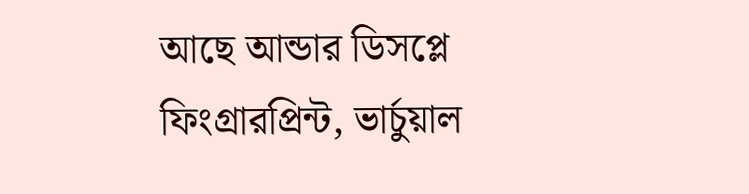আছে আন্ডার ডিসপ্লে ফিংগ্রারপ্রিন্ট, ভার্চুয়াল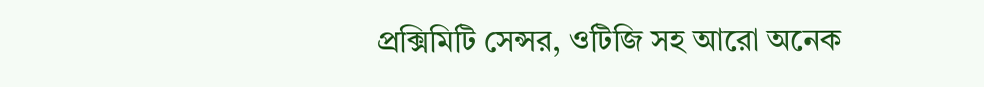প্রক্সিমিটি সেন্সর, ওটিজি সহ আরো অনেক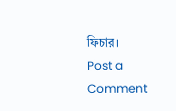ফিচার।
Post a Comment